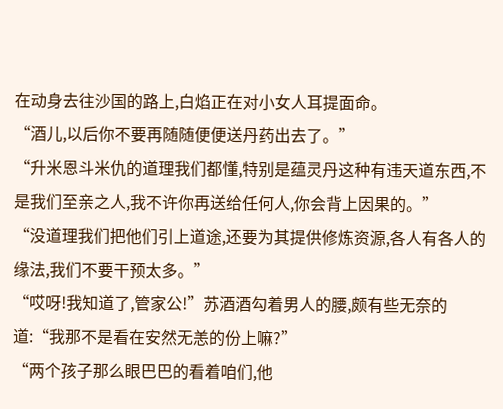在动身去往沙国的路上,白焰正在对小女人耳提面命。
“酒儿,以后你不要再随随便便送丹药出去了。”
“升米恩斗米仇的道理我们都懂,特别是蕴灵丹这种有违天道东西,不是我们至亲之人,我不许你再送给任何人,你会背上因果的。”
“没道理我们把他们引上道途,还要为其提供修炼资源,各人有各人的缘法,我们不要干预太多。”
“哎呀!我知道了,管家公!”苏酒酒勾着男人的腰,颇有些无奈的道:“我那不是看在安然无恙的份上嘛?”
“两个孩子那么眼巴巴的看着咱们,他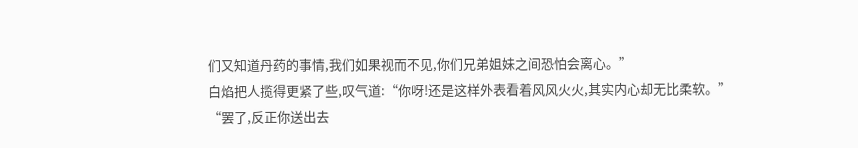们又知道丹药的事情,我们如果视而不见,你们兄弟姐妹之间恐怕会离心。”
白焰把人揽得更紧了些,叹气道:“你呀!还是这样外表看着风风火火,其实内心却无比柔软。”
“罢了,反正你送出去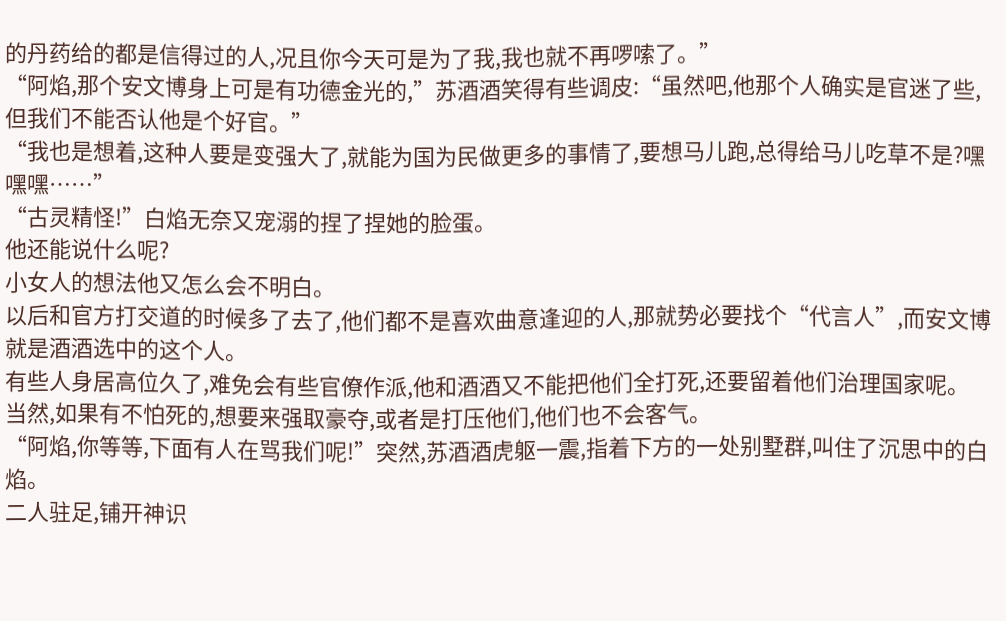的丹药给的都是信得过的人,况且你今天可是为了我,我也就不再啰嗦了。”
“阿焰,那个安文博身上可是有功德金光的,”苏酒酒笑得有些调皮:“虽然吧,他那个人确实是官迷了些,但我们不能否认他是个好官。”
“我也是想着,这种人要是变强大了,就能为国为民做更多的事情了,要想马儿跑,总得给马儿吃草不是?嘿嘿嘿……”
“古灵精怪!”白焰无奈又宠溺的捏了捏她的脸蛋。
他还能说什么呢?
小女人的想法他又怎么会不明白。
以后和官方打交道的时候多了去了,他们都不是喜欢曲意逢迎的人,那就势必要找个“代言人”,而安文博就是酒酒选中的这个人。
有些人身居高位久了,难免会有些官僚作派,他和酒酒又不能把他们全打死,还要留着他们治理国家呢。
当然,如果有不怕死的,想要来强取豪夺,或者是打压他们,他们也不会客气。
“阿焰,你等等,下面有人在骂我们呢!”突然,苏酒酒虎躯一震,指着下方的一处别墅群,叫住了沉思中的白焰。
二人驻足,铺开神识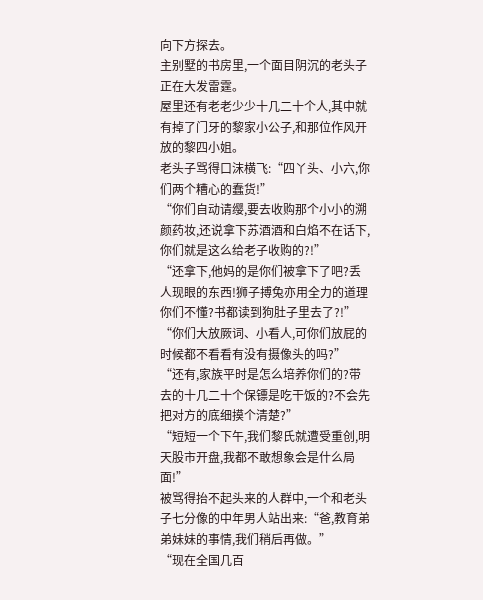向下方探去。
主别墅的书房里,一个面目阴沉的老头子正在大发雷霆。
屋里还有老老少少十几二十个人,其中就有掉了门牙的黎家小公子,和那位作风开放的黎四小姐。
老头子骂得口沫横飞:“四丫头、小六,你们两个糟心的蠢货!”
“你们自动请缨,要去收购那个小小的溯颜药妆,还说拿下苏酒酒和白焰不在话下,你们就是这么给老子收购的?!”
“还拿下,他妈的是你们被拿下了吧?丢人现眼的东西!狮子搏兔亦用全力的道理你们不懂?书都读到狗肚子里去了?!”
“你们大放厥词、小看人,可你们放屁的时候都不看看有没有摄像头的吗?”
“还有,家族平时是怎么培养你们的?带去的十几二十个保镖是吃干饭的?不会先把对方的底细摸个清楚?”
“短短一个下午,我们黎氏就遭受重创,明天股市开盘,我都不敢想象会是什么局面!”
被骂得抬不起头来的人群中,一个和老头子七分像的中年男人站出来:“爸,教育弟弟妹妹的事情,我们稍后再做。”
“现在全国几百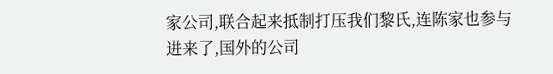家公司,联合起来抵制打压我们黎氏,连陈家也参与进来了,国外的公司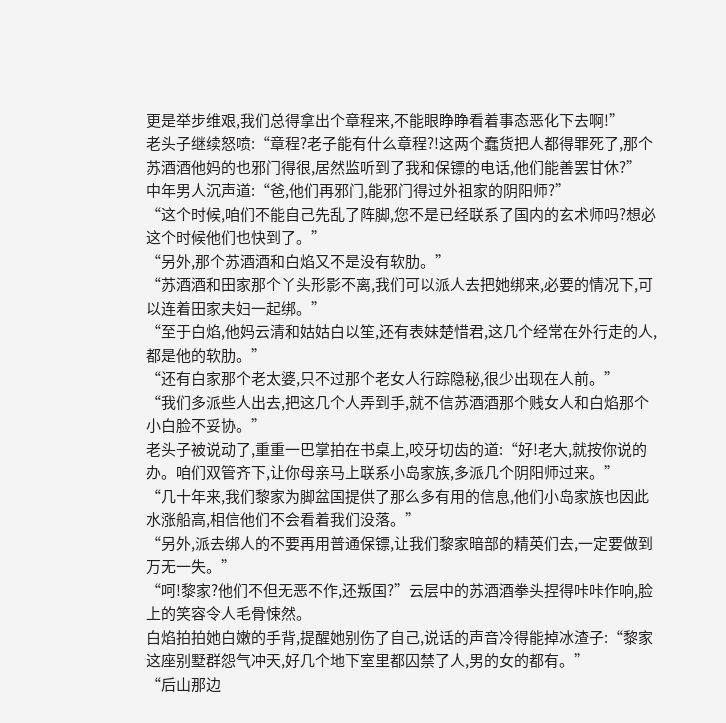更是举步维艰,我们总得拿出个章程来,不能眼睁睁看着事态恶化下去啊!”
老头子继续怒喷:“章程?老子能有什么章程?!这两个蠢货把人都得罪死了,那个苏酒酒他妈的也邪门得很,居然监听到了我和保镖的电话,他们能善罢甘休?”
中年男人沉声道:“爸,他们再邪门,能邪门得过外祖家的阴阳师?”
“这个时候,咱们不能自己先乱了阵脚,您不是已经联系了国内的玄术师吗?想必这个时候他们也快到了。”
“另外,那个苏酒酒和白焰又不是没有软肋。”
“苏酒酒和田家那个丫头形影不离,我们可以派人去把她绑来,必要的情况下,可以连着田家夫妇一起绑。”
“至于白焰,他妈云清和姑姑白以笙,还有表妹楚惜君,这几个经常在外行走的人,都是他的软肋。”
“还有白家那个老太婆,只不过那个老女人行踪隐秘,很少出现在人前。”
“我们多派些人出去,把这几个人弄到手,就不信苏酒酒那个贱女人和白焰那个小白脸不妥协。”
老头子被说动了,重重一巴掌拍在书桌上,咬牙切齿的道:“好!老大,就按你说的办。咱们双管齐下,让你母亲马上联系小岛家族,多派几个阴阳师过来。”
“几十年来,我们黎家为脚盆国提供了那么多有用的信息,他们小岛家族也因此水涨船高,相信他们不会看着我们没落。”
“另外,派去绑人的不要再用普通保镖,让我们黎家暗部的精英们去,一定要做到万无一失。”
“呵!黎家?他们不但无恶不作,还叛国?”云层中的苏酒酒拳头捏得咔咔作响,脸上的笑容令人毛骨悚然。
白焰拍拍她白嫩的手背,提醒她别伤了自己,说话的声音冷得能掉冰渣子:“黎家这座别墅群怨气冲天,好几个地下室里都囚禁了人,男的女的都有。”
“后山那边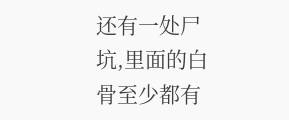还有一处尸坑,里面的白骨至少都有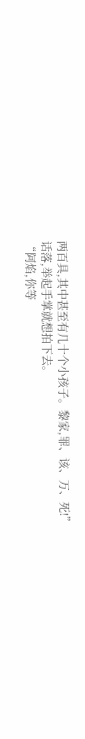两百具,其中甚至有几十个小孩子。黎家,罪、该、万、死!”
话落,举起手掌就想拍下去。
“阿焰,你等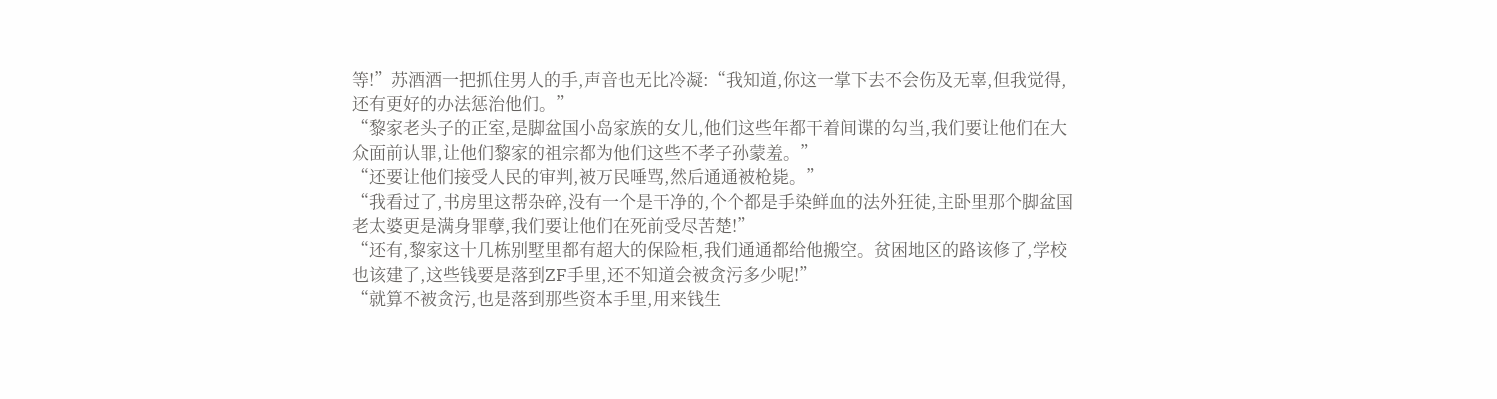等!”苏酒酒一把抓住男人的手,声音也无比冷凝:“我知道,你这一掌下去不会伤及无辜,但我觉得,还有更好的办法惩治他们。”
“黎家老头子的正室,是脚盆国小岛家族的女儿,他们这些年都干着间谍的勾当,我们要让他们在大众面前认罪,让他们黎家的祖宗都为他们这些不孝子孙蒙羞。”
“还要让他们接受人民的审判,被万民唾骂,然后通通被枪毙。”
“我看过了,书房里这帮杂碎,没有一个是干净的,个个都是手染鲜血的法外狂徒,主卧里那个脚盆国老太婆更是满身罪孽,我们要让他们在死前受尽苦楚!”
“还有,黎家这十几栋别墅里都有超大的保险柜,我们通通都给他搬空。贫困地区的路该修了,学校也该建了,这些钱要是落到ZF手里,还不知道会被贪污多少呢!”
“就算不被贪污,也是落到那些资本手里,用来钱生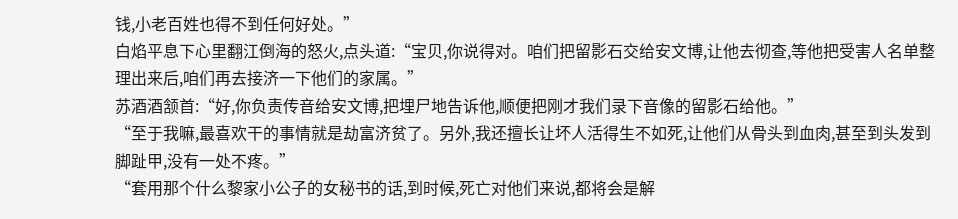钱,小老百姓也得不到任何好处。”
白焰平息下心里翻江倒海的怒火,点头道:“宝贝,你说得对。咱们把留影石交给安文博,让他去彻查,等他把受害人名单整理出来后,咱们再去接济一下他们的家属。”
苏酒酒颔首:“好,你负责传音给安文博,把埋尸地告诉他,顺便把刚才我们录下音像的留影石给他。”
“至于我嘛,最喜欢干的事情就是劫富济贫了。另外,我还擅长让坏人活得生不如死,让他们从骨头到血肉,甚至到头发到脚趾甲,没有一处不疼。”
“套用那个什么黎家小公子的女秘书的话,到时候,死亡对他们来说,都将会是解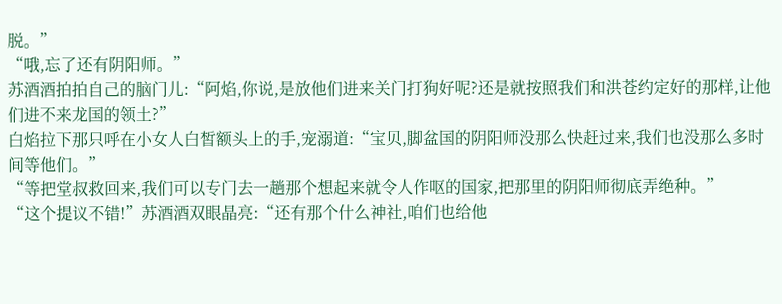脱。”
“哦,忘了还有阴阳师。”
苏酒酒拍拍自己的脑门儿:“阿焰,你说,是放他们进来关门打狗好呢?还是就按照我们和洪苍约定好的那样,让他们进不来龙国的领土?”
白焰拉下那只呼在小女人白皙额头上的手,宠溺道:“宝贝,脚盆国的阴阳师没那么快赶过来,我们也没那么多时间等他们。”
“等把堂叔救回来,我们可以专门去一趟那个想起来就令人作呕的国家,把那里的阴阳师彻底弄绝种。”
“这个提议不错!”苏酒酒双眼晶亮:“还有那个什么神社,咱们也给他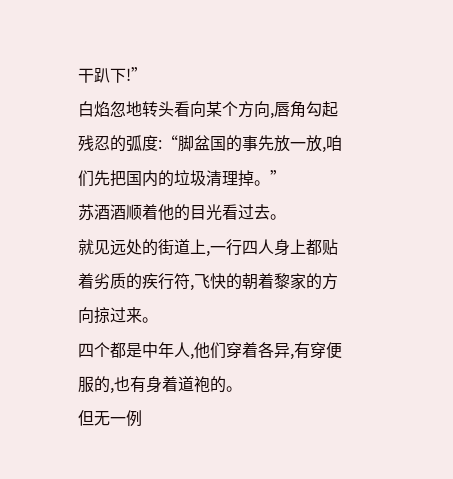干趴下!”
白焰忽地转头看向某个方向,唇角勾起残忍的弧度:“脚盆国的事先放一放,咱们先把国内的垃圾清理掉。”
苏酒酒顺着他的目光看过去。
就见远处的街道上,一行四人身上都贴着劣质的疾行符,飞快的朝着黎家的方向掠过来。
四个都是中年人,他们穿着各异,有穿便服的,也有身着道袍的。
但无一例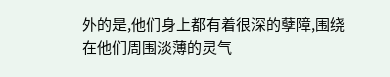外的是,他们身上都有着很深的孽障,围绕在他们周围淡薄的灵气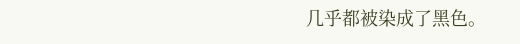几乎都被染成了黑色。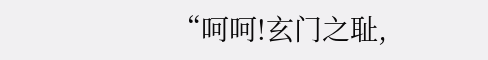“呵呵!玄门之耻,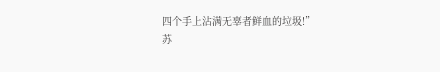四个手上沾满无辜者鲜血的垃圾!”
苏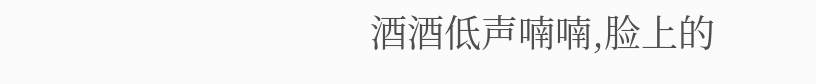酒酒低声喃喃,脸上的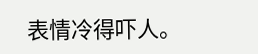表情冷得吓人。